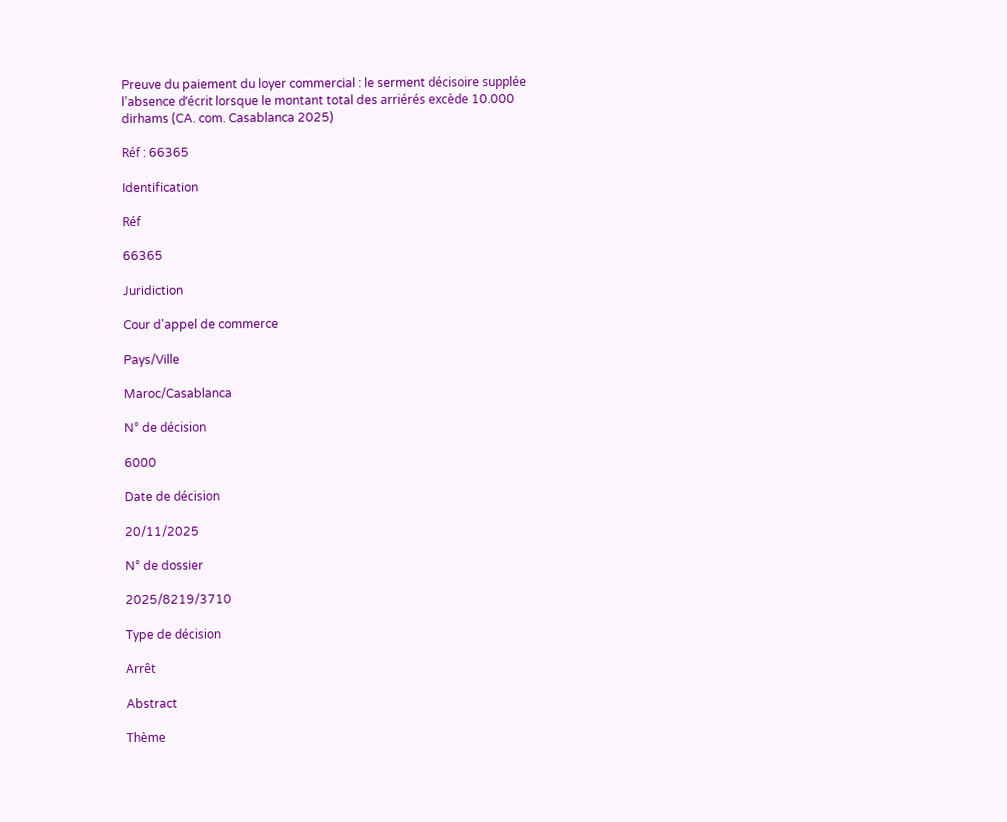Preuve du paiement du loyer commercial : le serment décisoire supplée l’absence d’écrit lorsque le montant total des arriérés excède 10.000 dirhams (CA. com. Casablanca 2025)

Réf : 66365

Identification

Réf

66365

Juridiction

Cour d'appel de commerce

Pays/Ville

Maroc/Casablanca

N° de décision

6000

Date de décision

20/11/2025

N° de dossier

2025/8219/3710

Type de décision

Arrêt

Abstract

Thème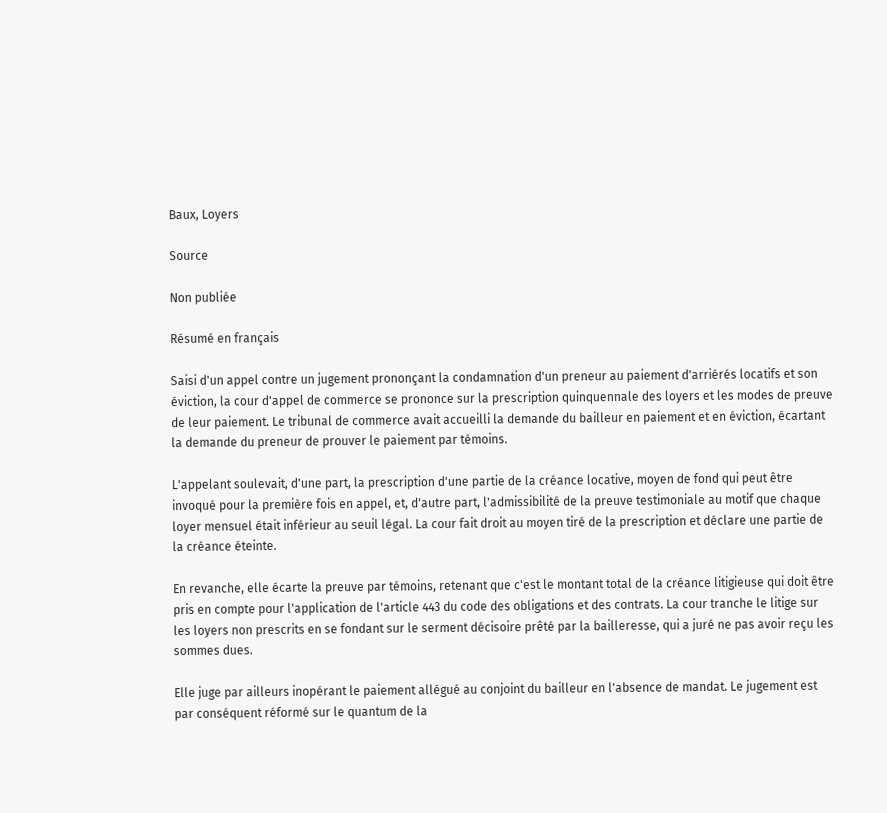Baux, Loyers

Source

Non publiée

Résumé en français

Saisi d'un appel contre un jugement prononçant la condamnation d'un preneur au paiement d'arriérés locatifs et son éviction, la cour d'appel de commerce se prononce sur la prescription quinquennale des loyers et les modes de preuve de leur paiement. Le tribunal de commerce avait accueilli la demande du bailleur en paiement et en éviction, écartant la demande du preneur de prouver le paiement par témoins.

L'appelant soulevait, d'une part, la prescription d'une partie de la créance locative, moyen de fond qui peut être invoqué pour la première fois en appel, et, d'autre part, l'admissibilité de la preuve testimoniale au motif que chaque loyer mensuel était inférieur au seuil légal. La cour fait droit au moyen tiré de la prescription et déclare une partie de la créance éteinte.

En revanche, elle écarte la preuve par témoins, retenant que c'est le montant total de la créance litigieuse qui doit être pris en compte pour l'application de l'article 443 du code des obligations et des contrats. La cour tranche le litige sur les loyers non prescrits en se fondant sur le serment décisoire prêté par la bailleresse, qui a juré ne pas avoir reçu les sommes dues.

Elle juge par ailleurs inopérant le paiement allégué au conjoint du bailleur en l'absence de mandat. Le jugement est par conséquent réformé sur le quantum de la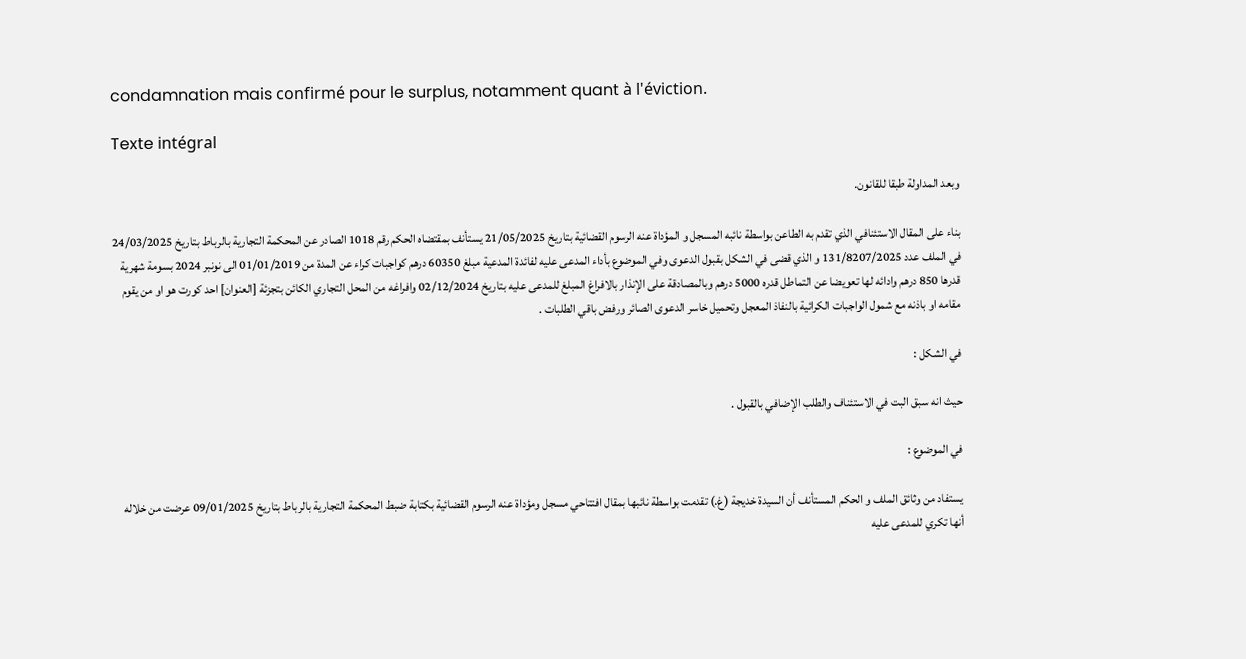condamnation mais confirmé pour le surplus, notamment quant à l'éviction.

Texte intégral

وبعد المداولة طبقا للقانون.

بناء على المقال الاستئنافي الذي تقدم به الطاعن بواسطة نائبه المسجل و المؤداة عنه الرسوم القضائية بتاريخ 21/05/2025 يستأنف بمقتضاه الحكم رقم 1018 الصادر عن المحكمة التجارية بالرباط بتاريخ 24/03/2025 في الملف عدد 131/8207/2025 و الذي قضى في الشكل بقبول الدعوى وفي الموضوع بأداء المدعى عليه لفائدة المدعية مبلغ 60350 درهم كواجبات كراء عن المدة من 01/01/2019 الى نونبر 2024 بسومة شهرية قدرها 850 درهم وادائه لها تعويضا عن التماطل قدره 5000 درهم وبالمصادقة على الإنذار بالافراغ المبلغ للمدعى عليه بتاريخ 02/12/2024 وافراغه من المحل التجاري الكائن بتجزئة [العنوان] احد كورت هو او من يقوم مقامه او باذنه مع شمول الواجبات الكرائية بالنفاذ المعجل وتحميل خاسر الدعوى الصائر ورفض باقي الطلبات .

في الشكل :

حيث انه سبق البت في الاستئناف والطلب الإضافي بالقبول .

في الموضوع :

يستفاد من وثائق الملف و الحكم المستأنف أن السيدة خديجة (غ.) تقدمت بواسطة نائبها بمقال افتتاحي مسجل ومؤداة عنه الرسوم القضائية بكتابة ضبط المحكمة التجارية بالرباط بتاريخ 09/01/2025 عرضت من خلاله أنها تكري للمدعى عليه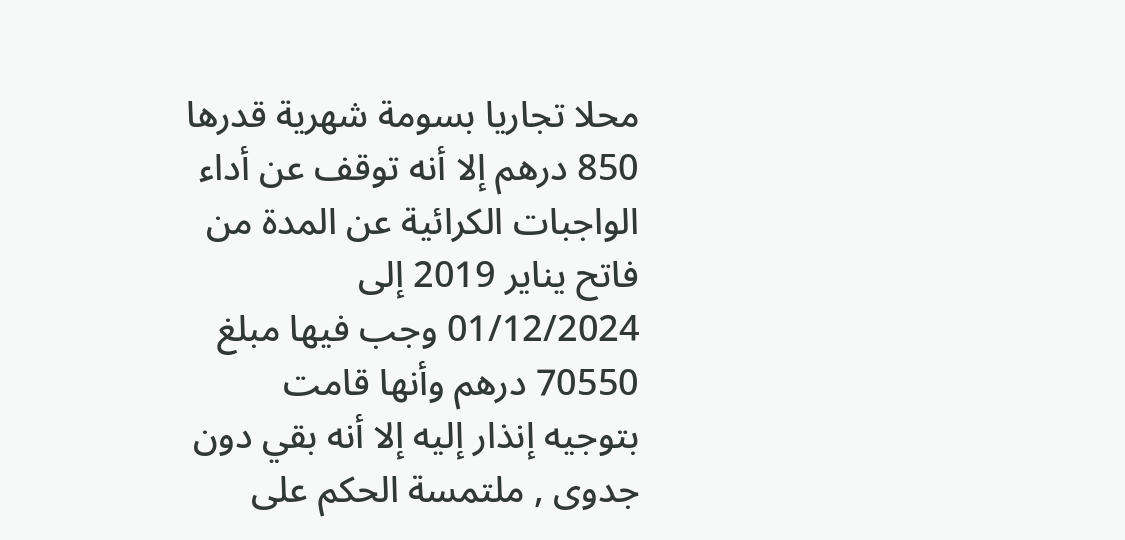محلا تجاريا بسومة شهرية قدرها 850 درهم إلا أنه توقف عن أداء الواجبات الكرائية عن المدة من فاتح يناير 2019 إلى 01/12/2024 وجب فيها مبلغ 70550 درهم وأنها قامت بتوجيه إنذار إليه إلا أنه بقي دون جدوى , ملتمسة الحكم على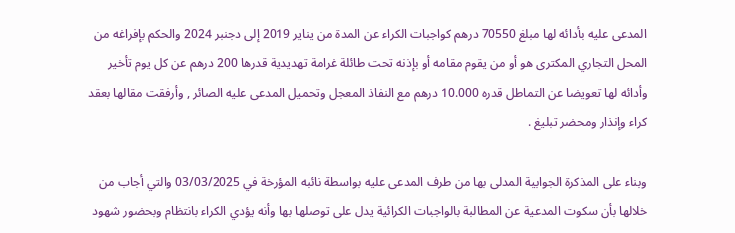المدعى عليه بأدائه لها مبلغ 70550 درهم كواجبات الكراء عن المدة من يناير 2019 إلى دجنبر 2024 والحكم بإفراغه من المحل التجاري المكترى هو أو من يقوم مقامه أو بإذنه تحت طائلة غرامة تهديدية قدرها 200 درهم عن كل يوم تأخير وأدائه لها تعويضا عن التماطل قدره 10.000 درهم مع النفاذ المعجل وتحميل المدعى عليه الصائر , وأرفقت مقالها بعقد كراء وإنذار ومحضر تبليغ .

وبناء على المذكرة الجوابية المدلى بها من طرف المدعى عليه بواسطة نائبه المؤرخة في 03/03/2025 والتي أجاب من خلالها بأن سكوت المدعية عن المطالبة بالواجبات الكرائية يدل على توصلها بها وأنه يؤدي الكراء بانتظام وبحضور شهود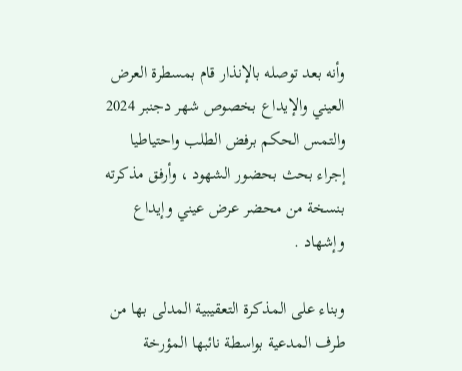وأنه بعد توصله بالإنذار قام بمسطرة العرض العيني والإيداع بخصوص شهر دجنبر 2024 والتمس الحكم برفض الطلب واحتياطيا إجراء بحث بحضور الشهود ، وأرفق مذكرته بنسخة من محضر عرض عيني وإيداع وإشهاد .

وبناء على المذكرة التعقيبية المدلى بها من طرف المدعية بواسطة نائبها المؤرخة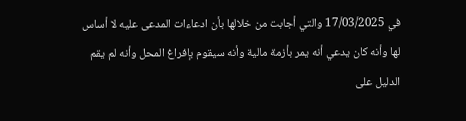في 17/03/2025 والتي أجابت من خلالها بأن ادعاءات المدعى عليه لا أساس لها وأنه كان يدعي أنه يمر بأزمة مالية وأنه سيقوم بإفراغ المحل وأنه لم يقم الدليل على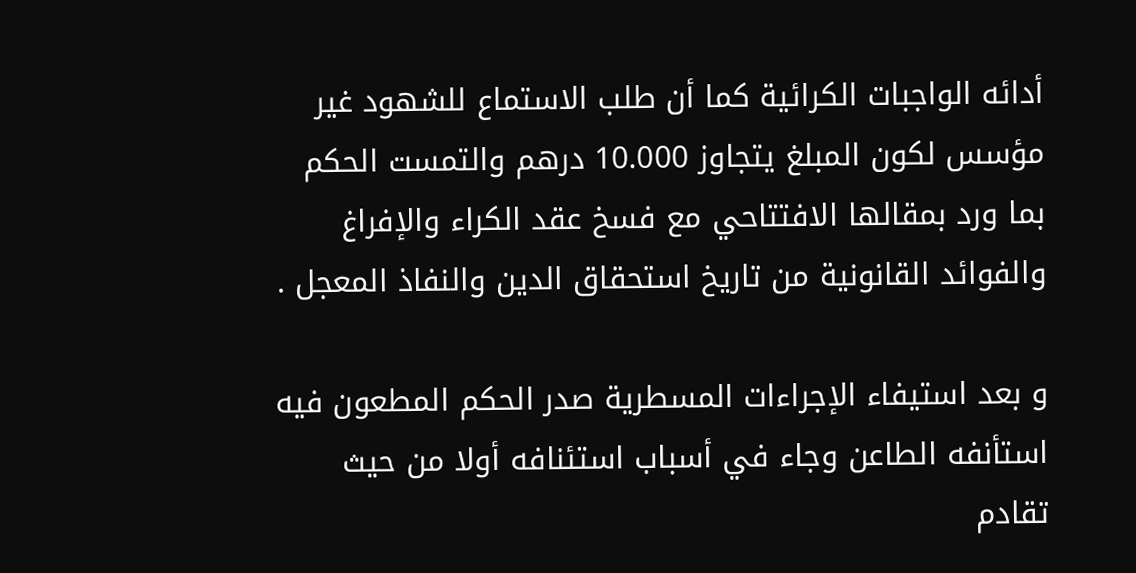أدائه الواجبات الكرائية كما أن طلب الاستماع للشهود غير مؤسس لكون المبلغ يتجاوز 10.000 درهم والتمست الحكم بما ورد بمقالها الافتتاحي مع فسخ عقد الكراء والإفراغ والفوائد القانونية من تاريخ استحقاق الدين والنفاذ المعجل .

و بعد استيفاء الإجراءات المسطرية صدر الحكم المطعون فيه استأنفه الطاعن وجاء في أسباب استئنافه أولا من حيث تقادم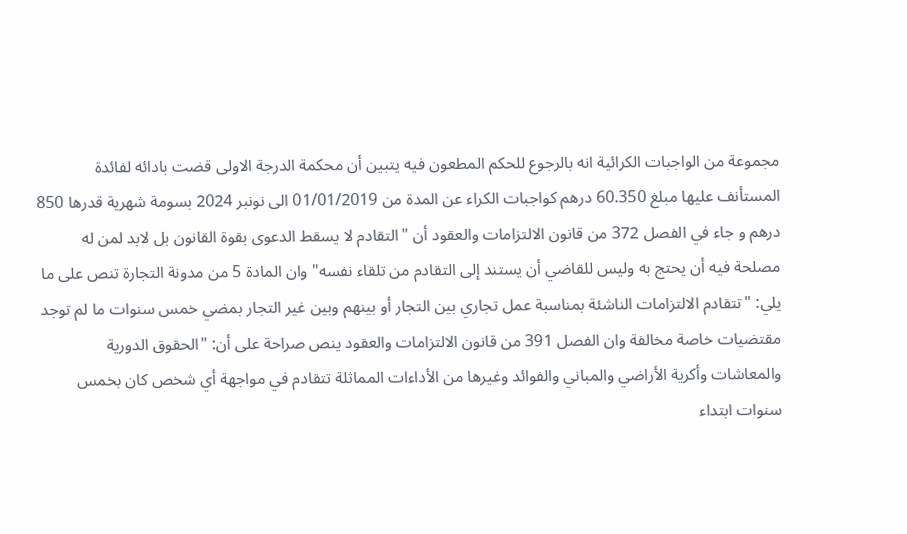مجموعة من الواجبات الكرائية انه بالرجوع للحكم المطعون فيه يتبين أن محكمة الدرجة الاولى قضت بادائه لفائدة المستأنف عليها مبلغ 60.350 درهم كواجبات الكراء عن المدة من 01/01/2019 الى نونبر 2024 بسومة شهرية قدرها 850 درهم و جاء في الفصل 372 من قانون الالتزامات والعقود أن "التقادم لا يسقط الدعوى بقوة القانون بل لابد لمن له مصلحة فيه أن يحتج به وليس للقاضي أن يستند إلى التقادم من تلقاء نفسه" وان المادة 5 من مدونة التجارة تنص على ما يلي: "تتقادم الالتزامات الناشئة بمناسبة عمل تجاري بين التجار أو بينهم وبين غير التجار بمضي خمس سنوات ما لم توجد مقتضيات خاصة مخالفة وان الفصل 391 من قانون الالتزامات والعقود ينص صراحة على أن: "الحقوق الدورية والمعاشات وأكرية الأراضي والمباني والفوائد وغيرها من الأداءات المماثلة تتقادم في مواجهة أي شخص كان بخمس سنوات ابتداء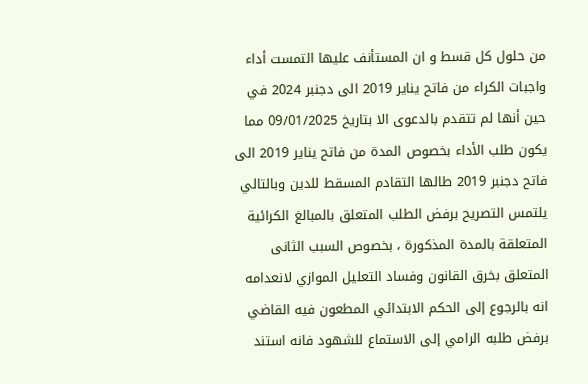من حلول كل قسط و ان المستأنف عليها التمست أداء واجبات الكراء من فاتح يناير 2019 الى دجنبر 2024 في حين أنها لم تتقدم بالدعوى الا بتاريخ 09/01/2025 مما يكون طلب الأداء بخصوص المدة من فاتح يناير 2019 الى فاتح دجنبر 2019 طالها التقادم المسقط للدين وبالتالي يلتمس التصريح برفض الطلب المتعلق بالمبالغ الكرائية المتعلقة بالمدة المذكورة ، بخصوص السبب الثانى المتعلق بخرق القانون وفساد التعليل الموازي لانعدامه انه بالرجوع إلى الحكم الابتدائي المطعون فيه القاضي برفض طلبه الرامي إلى الاستماع للشهود فانه استند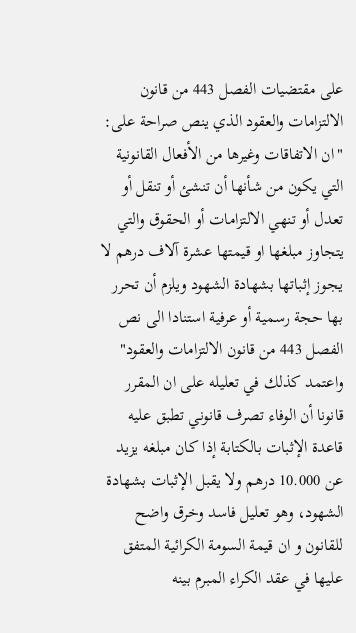على مقتضيات الفصل 443 من قانون الالتزامات والعقود الذي ينص صراحة على: "ان الاتفاقات وغيرها من الأفعال القانونية التي يكون من شأنها أن تنشئ أو تنقل أو تعدل أو تنهي الالتزامات أو الحقوق والتي يتجاوز مبلغها او قيمتها عشرة آلاف درهم لا يجوز إثباتها بشهادة الشهود ويلزم أن تحرر بها حجة رسمية أو عرفية استنادا الى نص الفصل 443 من قانون الالتزامات والعقود" واعتمد كذلك في تعليله على ان المقرر قانونا أن الوفاء تصرف قانوني تطبق عليه قاعدة الإثبات بالكتابة إذا كان مبلغه يزيد عن 10.000 درهم ولا يقبل الإثبات بشهادة الشهود، وهو تعليل فاسد وخرق واضح للقانون و ان قيمة السومة الكرائية المتفق عليها في عقد الكراء المبرم بينه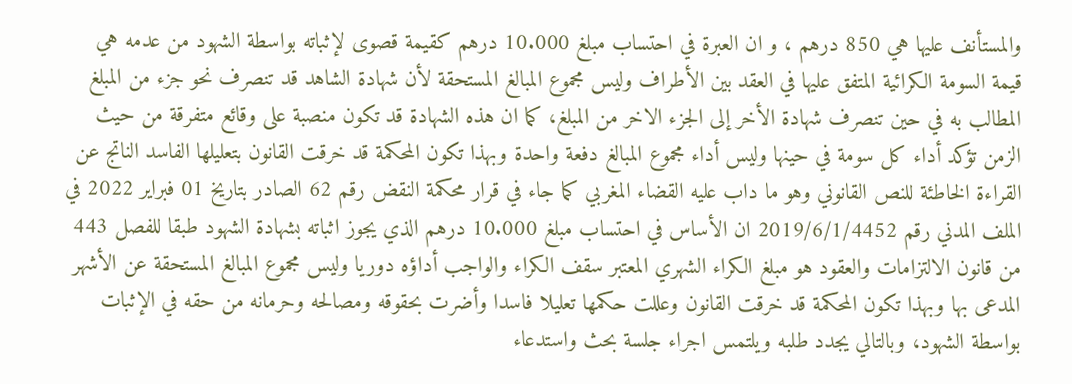والمستأنف عليها هي 850 درهم ، و ان العبرة في احتساب مبلغ 10.000 درهم كقيمة قصوى لإثباته بواسطة الشهود من عدمه هي قيمة السومة الكرائية المتفق عليها في العقد بين الأطراف وليس مجموع المبالغ المستحقة لأن شهادة الشاهد قد تنصرف نحو جزء من المبلغ المطالب به في حين تنصرف شهادة الأخر إلى الجزء الاخر من المبلغ، كما ان هذه الشهادة قد تكون منصبة على وقائع متفرقة من حيث الزمن تؤكد أداء كل سومة في حينها وليس أداء مجموع المبالغ دفعة واحدة وبهذا تكون المحكمة قد خرقت القانون بتعليلها الفاسد الناتج عن القراءة الخاطئة للنص القانوني وهو ما داب عليه القضاء المغربي كما جاء في قرار محكمة النقض رقم 62 الصادر بتاريخ 01 فبراير 2022 في الملف المدني رقم 2019/6/1/4452 ان الأساس في احتساب مبلغ 10.000 درهم الذي يجوز اثباته بشهادة الشهود طبقا للفصل 443 من قانون الالتزامات والعقود هو مبلغ الكراء الشهري المعتبر سقف الكراء والواجب أداؤه دوريا وليس مجموع المبالغ المستحقة عن الأشهر المدعى بها وبهذا تكون المحكمة قد خرقت القانون وعللت حكمها تعليلا فاسدا وأضرت بحقوقه ومصالحه وحرمانه من حقه في الإثبات بواسطة الشهود، وبالتالي يجدد طلبه ويلتمس اجراء جلسة بحث واستدعاء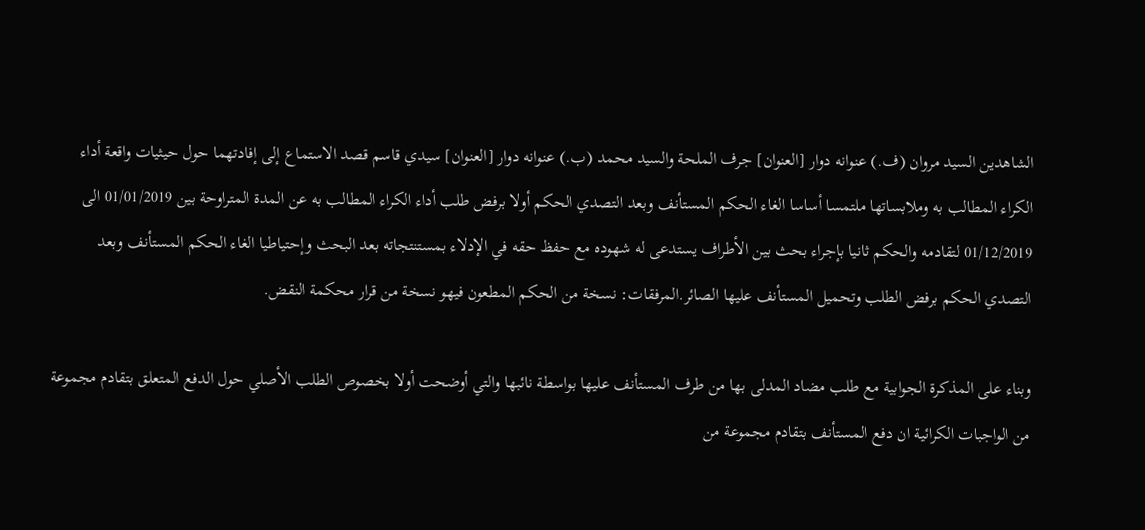الشاهدين السيد مروان (ف.) عنوانه دوار [العنوان] جرف الملحة والسيد محمد (ب.) عنوانه دوار [العنوان] سيدي قاسم قصد الاستماع إلى إفادتهما حول حيثيات واقعة أداء الكراء المطالب به وملابساتها ملتمسا أساسا الغاء الحكم المستأنف وبعد التصدي الحكم أولا برفض طلب أداء الكراء المطالب به عن المدة المتراوحة بين 01/01/2019 الى 01/12/2019 لتقادمه والحكم ثانيا بإجراء بحث بين الأطراف يستدعى له شهوده مع حفظ حقه في الإدلاء بمستنتجاته بعد البحث وإحتياطيا الغاء الحكم المستأنف وبعد التصدي الحكم برفض الطلب وتحميل المستأنف عليها الصائر.المرفقات: نسخة من الحكم المطعون فيهو نسخة من قرار محكمة النقض.

وبناء على المذكرة الجوابية مع طلب مضاد المدلى بها من طرف المستأنف عليها بواسطة نائبها والتي أوضحت أولا بخصوص الطلب الأصلي حول الدفع المتعلق بتقادم مجموعة من الواجبات الكرائية ان دفع المستأنف بتقادم مجموعة من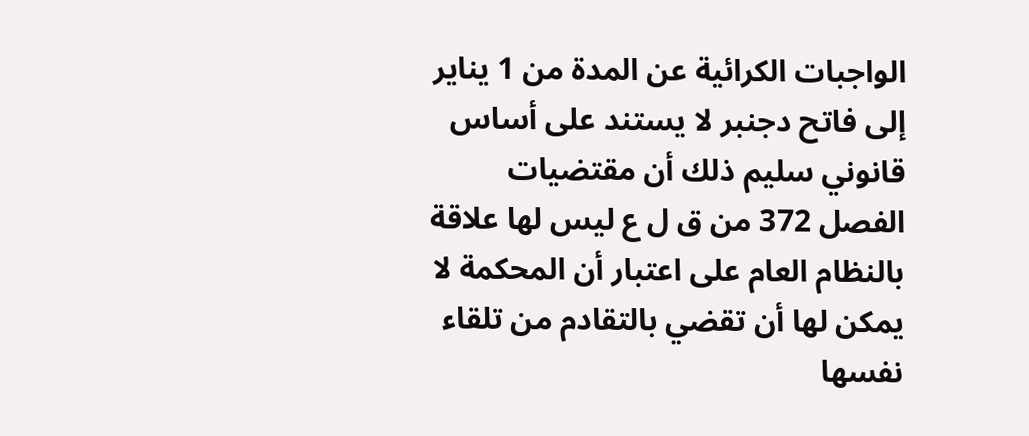الواجبات الكرائية عن المدة من 1 يناير إلى فاتح دجنبر لا يستند على أساس قانوني سليم ذلك أن مقتضيات الفصل 372 من ق ل ع ليس لها علاقة بالنظام العام على اعتبار أن المحكمة لا يمكن لها أن تقضي بالتقادم من تلقاء نفسها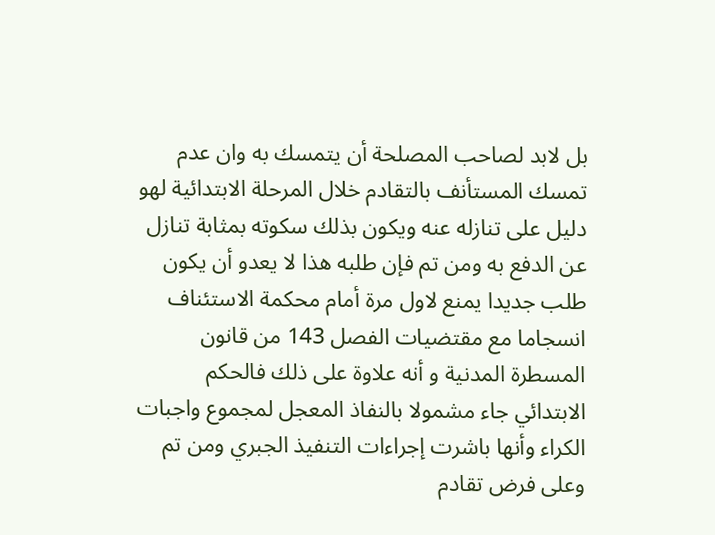بل لابد لصاحب المصلحة أن يتمسك به وان عدم تمسك المستأنف بالتقادم خلال المرحلة الابتدائية لهو دليل على تنازله عنه ويكون بذلك سكوته بمثابة تنازل عن الدفع به ومن تم فإن طلبه هذا لا يعدو أن يكون طلب جديدا يمنع لاول مرة أمام محكمة الاستئناف انسجاما مع مقتضيات الفصل 143 من قانون المسطرة المدنية و أنه علاوة على ذلك فالحكم الابتدائي جاء مشمولا بالنفاذ المعجل لمجموع واجبات الكراء وأنها باشرت إجراءات التنفيذ الجبري ومن تم وعلى فرض تقادم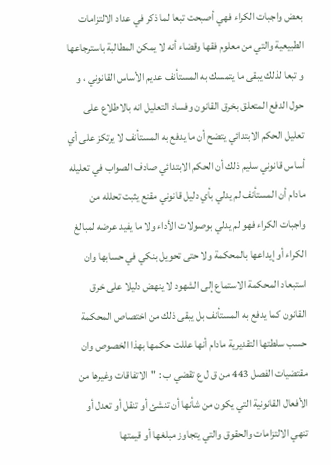بعض واجبات الكراء فهي أصبحت تبعا لما ذكر في عداد الالتزامات الطبيعية والتي من معلوم فقها وقضاء أنه لا يمكن المطالبة باسترجاعها و تبعا لذلك يبقى ما يتمسك به المستأنف عديم الأساس القانوني ، و حول الدفع المتعلق بخرق القانون وفساد التعليل انه بالاطلاع على تعليل الحكم الابتدائي يتضح أن ما يدفع به المستأنف لا يرتكز على أي أساس قانوني سليم ذلك أن الحكم الابتدائي صادف الصواب في تعليله مادام أن المستأنف لم يدلي بأي دليل قانوني مقنع يثبت تحلله من واجبات الكراء فهو لم يدلي بوصولات الأداء ولا ما يفيد عرضه لمبالغ الكراء أو إيداعها بالمحكمة ولا حتى تحويل بنكي في حسابها وان استبعاد المحكمة الاستماع إلى الشهود لا ينهض دليلا على خرق القانون كما يدفع به المستأنف بل يبقى ذلك من اختصاص المحكمة حسب سلطتها التقديرية مادام أنها عللت حكمها بهذا الخصوص وان مقتضيات الفصل 443 من ق ل ع تقضي ب : "الاتفاقات وغيرها من الأفعال القانونية التي يكون من شأنها أن تنشئ أو تنقل أو تعدل أو تنهي الالتزامات والحقوق والتي يتجاوز مبلغها أو قيمتها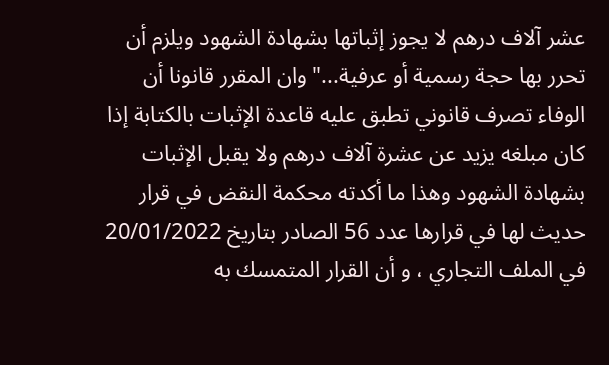عشر آلاف درهم لا يجوز إثباتها بشهادة الشهود ويلزم أن تحرر بها حجة رسمية أو عرفية..." وان المقرر قانونا أن الوفاء تصرف قانوني تطبق عليه قاعدة الإثبات بالكتابة إذا كان مبلغه يزيد عن عشرة آلاف درهم ولا يقبل الإثبات بشهادة الشهود وهذا ما أكدته محكمة النقض في قرار حديث لها في قرارها عدد 56 الصادر بتاريخ 20/01/2022 في الملف التجاري ، و أن القرار المتمسك به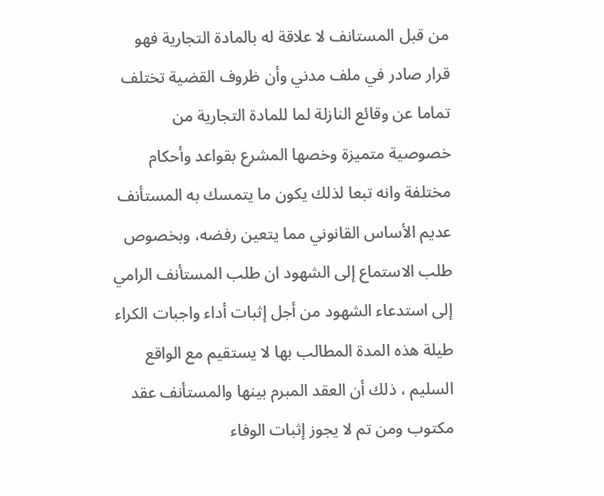من قبل المستانف لا علاقة له بالمادة التجارية فهو قرار صادر في ملف مدني وأن ظروف القضية تختلف تماما عن وقائع النازلة لما للمادة التجارية من خصوصية متميزة وخصها المشرع بقواعد وأحكام مختلفة وانه تبعا لذلك يكون ما يتمسك به المستأنف عديم الأساس القانوني مما يتعين رفضه، وبخصوص طلب الاستماع إلى الشهود ان طلب المستأنف الرامي إلى استدعاء الشهود من أجل إثبات أداء واجبات الكراء طيلة هذه المدة المطالب بها لا يستقيم مع الواقع السليم ، ذلك أن العقد المبرم بينها والمستأنف عقد مكتوب ومن تم لا يجوز إثبات الوفاء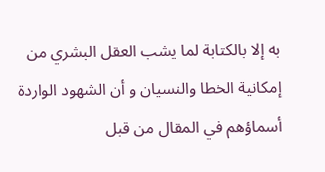به إلا بالكتابة لما يشب العقل البشري من إمكانية الخطا والنسيان و أن الشهود الواردة أسماؤهم في المقال من قبل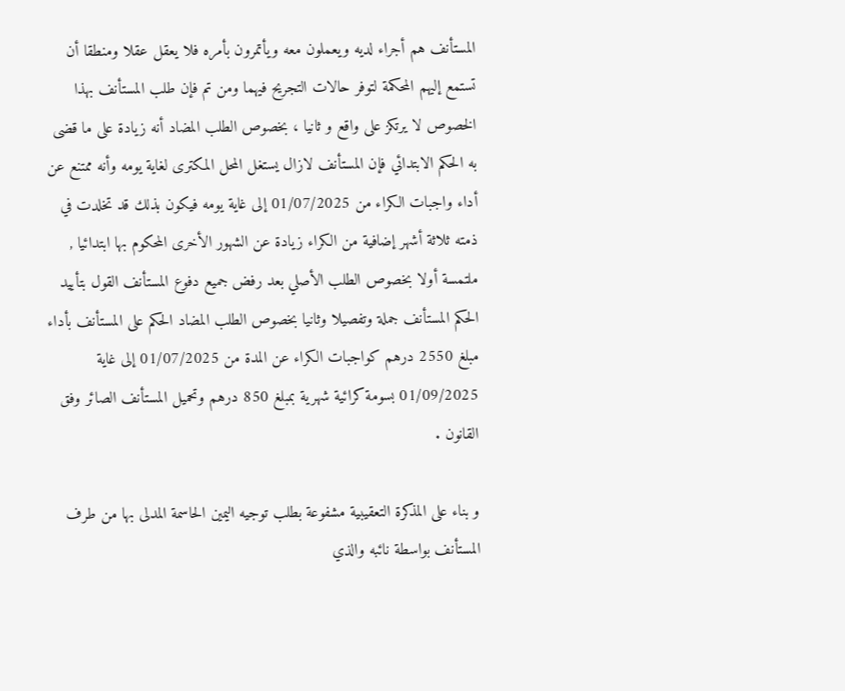المستأنف هم أجراء لديه ويعملون معه ويأتمرون بأمره فلا يعقل عقلا ومنطقا أن تستمع إليهم المحكمة لتوفر حالات التجريح فيهما ومن تم فإن طلب المستأنف بهذا الخصوص لا يرتكز على واقع و ثانيا ، بخصوص الطلب المضاد أنه زيادة على ما قضى به الحكم الابتدائي فإن المستأنف لازال يستغل المحل المكترى لغاية يومه وأنه ممتنع عن أداء واجبات الكراء من 01/07/2025 إلى غاية يومه فيكون بذلك قد تخلدت في ذمته ثلاثة أشهر إضافية من الكراء زيادة عن الشهور الأخرى المحكوم بها ابتدائيا , ملتمسة أولا بخصوص الطلب الأصلي بعد رفض جميع دفوع المستأنف القول بتأييد الحكم المستأنف جملة وتفصيلا وثانيا بخصوص الطلب المضاد الحكم على المستأنف بأداء مبلغ 2550 درهم كواجبات الكراء عن المدة من 01/07/2025 إلى غاية 01/09/2025 بسومة كرائية شهرية بمبلغ 850 درهم وتحميل المستأنف الصائر وفق القانون .

و بناء على المذكرة التعقيبية مشفوعة بطلب توجيه اليمين الحاسمة المدلى بها من طرف المستأنف بواسطة نائبه والذي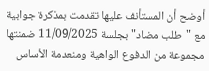أوضح أن المستأنف عليها تقدمت بمذكرة جوابية مع "طلب مضاد" بجلسة 11/09/2025 ضمنتها مجموعة من الدفوع الواهية ومنعدمة الأساس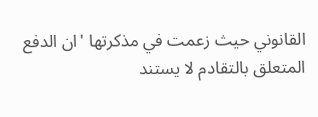القانوني حيث زعمت في مذكرتها 'ان الدفع المتعلق بالتقادم لا يستند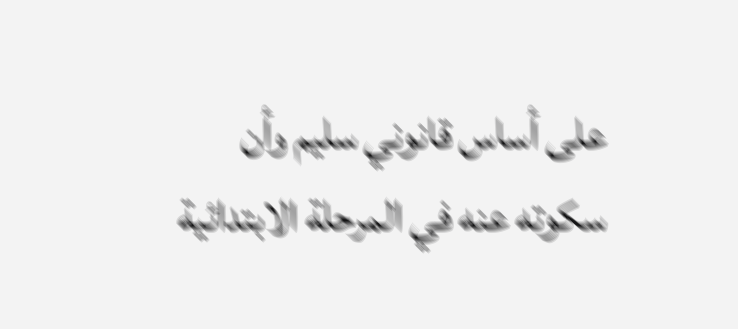على أساس قانوني سليم وأن سكوته عنه في المرحلة الابتدائية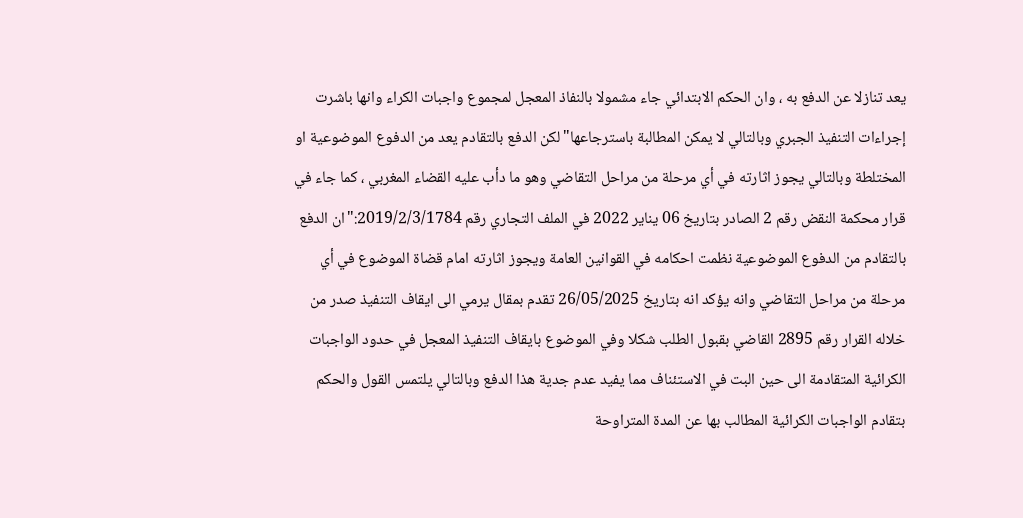يعد تنازلا عن الدفع به ، وان الحكم الابتدائي جاء مشمولا بالنفاذ المعجل لمجموع واجبات الكراء وانها باشرت إجراءات التنفيذ الجبري وبالتالي لا يمكن المطالبة باسترجاعها"لكن الدفع بالتقادم يعد من الدفوع الموضوعية او المختلطة وبالتالي يجوز اثارته في أي مرحلة من مراحل التقاضي وهو ما دأب عليه القضاء المغربي ، كما جاء في قرار محكمة النقض رقم 2 الصادر بتاريخ 06 يناير 2022 في الملف التجاري رقم 2019/2/3/1784:"ان الدفع بالتقادم من الدفوع الموضوعية نظمت احكامه في القوانين العامة ويجوز اثارته امام قضاة الموضوع في أي مرحلة من مراحل التقاضي وانه يؤكد انه بتاريخ 26/05/2025 تقدم بمقال يرمي الى ايقاف التنفيذ صدر من خلاله القرار رقم 2895 القاضي بقبول الطلب شكلا وفي الموضوع بايقاف التنفيذ المعجل في حدود الواجبات الكرائية المتقادمة الى حين البت في الاستئناف مما يفيد عدم جدية هذا الدفع وبالتالي يلتمس القول والحكم بتقادم الواجبات الكرائية المطالب بها عن المدة المتراوحة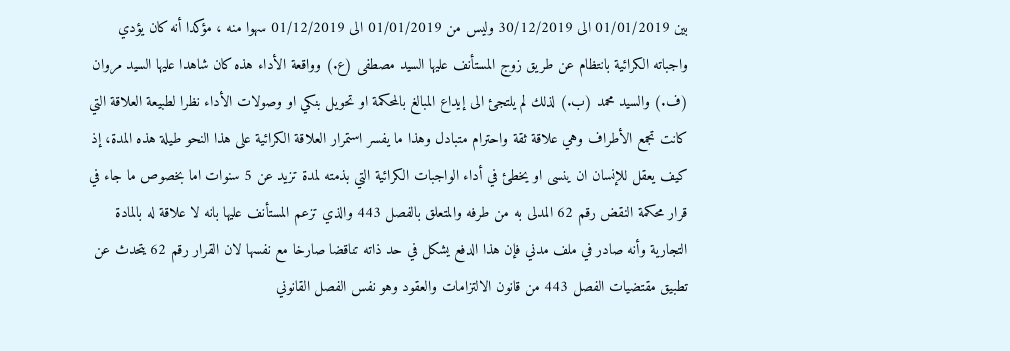بين 01/01/2019 الى 30/12/2019 وليس من 01/01/2019 الى 01/12/2019 سهوا منه ، مؤكدا أنه كان يؤدي واجباته الكرائية بانتظام عن طريق زوج المستأنف عليها السيد مصطفى (ع.) وواقعة الأداء هذه كان شاهدا عليها السيد مروان (ف.) والسيد محمد (ب.) لذلك لم يلتجئ الى إيداع المبالغ بالمحكمة او تحويل بنكي او وصولات الأداء نظرا لطبيعة العلاقة التي كانت تجمع الأطراف وهي علاقة ثقة واحترام متبادل وهذا ما يفسر استمرار العلاقة الكرائية على هذا النحو طيلة هذه المدة، إذ كيف يعقل للإنسان ان ينسى او يخطئ في أداء الواجبات الكرائية التي بذمته لمدة تزيد عن 5 سنوات اما بخصوص ما جاء في قرار محكمة النقض رقم 62 المدلى به من طرفه والمتعلق بالفصل 443 والذي تزعم المستأنف عليها بانه لا علاقة له بالمادة التجارية وأنه صادر في ملف مدني فإن هذا الدفع يشكل في حد ذاته تناقضا صارخا مع نفسها لان القرار رقم 62 يتحدث عن تطبيق مقتضيات الفصل 443 من قانون الالتزامات والعقود وهو نفس الفصل القانوني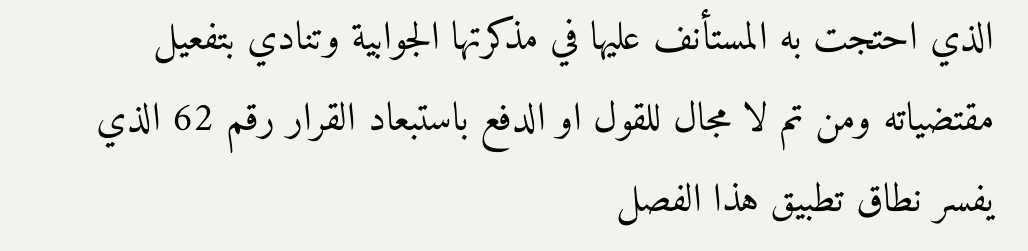الذي احتجت به المستأنف عليها في مذكرتها الجوابية وتنادي بتفعيل مقتضياته ومن تم لا مجال للقول او الدفع باستبعاد القرار رقم 62 الذي يفسر نطاق تطبيق هذا الفصل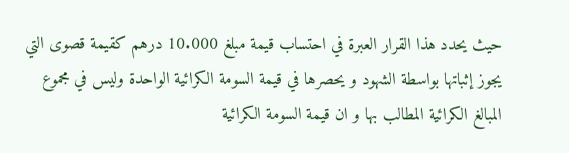حيث يحدد هذا القرار العبرة في احتساب قيمة مبلغ 10.000 درهم كقيمة قصوى التي يجوز إثباتها بواسطة الشهود و يحصرها في قيمة السومة الكرائية الواحدة وليس في مجموع المبالغ الكرائية المطالب بها و ان قيمة السومة الكرائية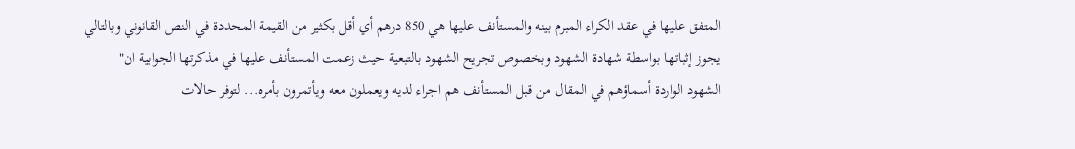المتفق عليها في عقد الكراء المبرم بينه والمستأنف عليها هي 850 درهم أي أقل بكثير من القيمة المحددة في النص القانوني وبالتالي يجوز إثباتها بواسطة شهادة الشهود وبخصوص تجريح الشهود بالتبعية حيث زعمت المستأنف عليها في مذكرتها الجوابية ان" الشهود الواردة أسماؤهم في المقال من قبل المستأنف هم اجراء لديه ويعملون معه ويأتمرون بأمره... لتوفر حالات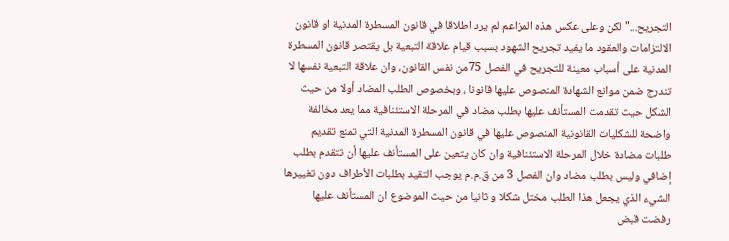التجريح..."لكن وعلى عكس هذه المزاعم لم يرد اطلاقا في قانون المسطرة المدنية او قانون الالتزامات والعقود ما يفيد تجريح الشهود بسبب قيام علاقة التبعية بل يقتصر قانون المسطرة المدنية على أسباب معينة للتجريح في الفصل 75من نفس القانون، وان علاقة التبعية نفسها لا تندرج ضمن موانع الشهادة المنصوص عليها قانونا ، وبخصوص الطلب المضاد أولا من حيث الشكل حيث تقدمت المستأنف عليها بطلب مضاد في المرحلة الاستئنافية مما يعد مخالفة واضحة للشكليات القانونية المنصوص عليها في قانون المسطرة المدنية التي تمنع تقديم طلبات مضادة خلال المرحلة الاستئنافية وان كان يتعين على المستأنف عليها أن تتقدم بطلب إضافي وليس بطلب مضاد وان الفصل 3 من ق.م.م يوجب التقيد بطلبات الأطراف دون تغييرها الشيء الذي يجعل هذا الطلب مختل شكلا و ثانيا من حيث الموضوع ان المستأنف عليها رفضت قبض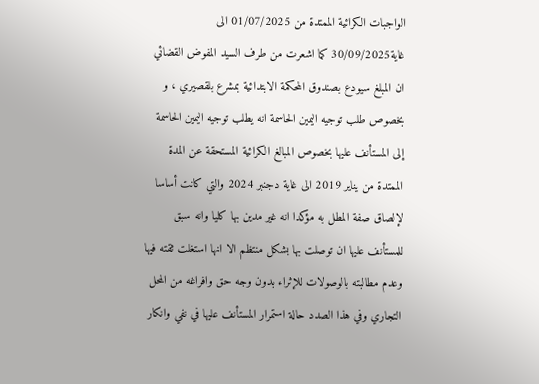الواجبات الكرائية الممتدة من 01/07/2025 الى غاية30/09/2025 كما اشعرت من طرف السيد المفوض القضائي ان المبلغ سيودع بصندوق المحكمة الابتدائية بمشرع بلقصيري ، و بخصوص طلب توجيه اليمين الحاسمة انه يطلب توجيه اليمين الحاسمة إلى المستأنف عليها بخصوص المبالغ الكرائية المستحقة عن المدة الممتدة من يناير 2019 الى غاية دجنبر 2024 والتي كانت أساسا لإلصاق صفة المطل به مؤكدا انه غير مدين بها كليا وانه سبق للمستأنف عليها ان توصلت بها بشكل منتظم الا انها استغلت ثقته فيها وعدم مطالبته بالوصولات للإثراء بدون وجه حق وافراغه من المحل التجاري وفي هذا الصدد حالة استمرار المستأنف عليها في نفي وانكار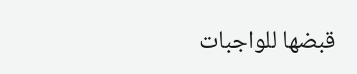قبضها للواجبات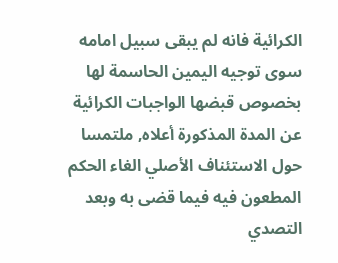الكرائية فانه لم يبقى سبيل امامه سوى توجيه اليمين الحاسمة لها بخصوص قبضها الواجبات الكرائية عن المدة المذكورة أعلاه, ملتمسا حول الاستئناف الأصلي الغاء الحكم المطعون فيه فيما قضى به وبعد التصدي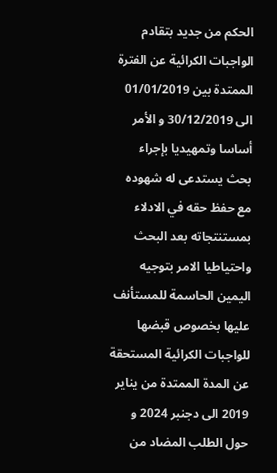الحكم من جديد بتقادم الواجبات الكرائية عن الفترة الممتدة بين 01/01/2019 الى 30/12/2019 و الأمر أساسا وتمهيديا بإجراء بحث يستدعى له شهوده مع حفظ حقه في الادلاء بمستنتجاته بعد البحث واحتياطيا الامر بتوجيه اليمين الحاسمة للمستأنف عليها بخصوص قبضها للواجبات الكرائية المستحقة عن المدة الممتدة من يناير 2019 الى دجنبر 2024 و حول الطلب المضاد من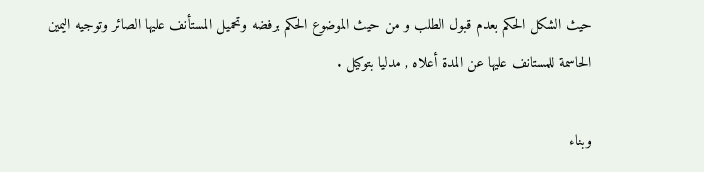حيث الشكل الحكم بعدم قبول الطلب و من حيث الموضوع الحكم برفضه وتحميل المستأنف عليها الصائر وتوجيه اليمين الحاسمة للمستانف عليها عن المدة أعلاه , مدليا بتوكيل .

وبناء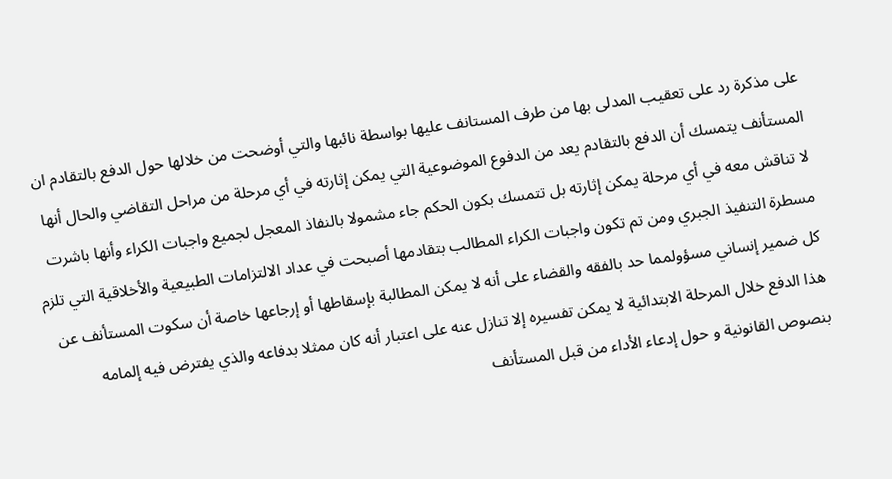على مذكرة رد على تعقيب المدلى بها من طرف المستانف عليها بواسطة نائبها والتي أوضحت من خلالها حول الدفع بالتقادم ان المستأنف يتمسك أن الدفع بالتقادم يعد من الدفوع الموضوعية التي يمكن إثارته في أي مرحلة من مراحل التقاضي والحال أنها لا تناقش معه في أي مرحلة يمكن إثارته بل تتمسك بكون الحكم جاء مشمولا بالنفاذ المعجل لجميع واجبات الكراء وأنها باشرت مسطرة التنفيذ الجبري ومن تم تكون واجبات الكراء المطالب بتقادمها أصبحت في عداد الالتزامات الطبيعية والأخلاقية التي تلزم كل ضمير إنساني مسؤولمما حد بالفقه والقضاء على أنه لا يمكن المطالبة بإسقاطها أو إرجاعها خاصة أن سكوت المستأنف عن هذا الدفع خلال المرحلة الابتدائية لا يمكن تفسيره إلا تنازل عنه على اعتبار أنه كان ممثلا بدفاعه والذي يفترض فيه إلمامه بنصوص القانونية و حول إدعاء الأداء من قبل المستأنف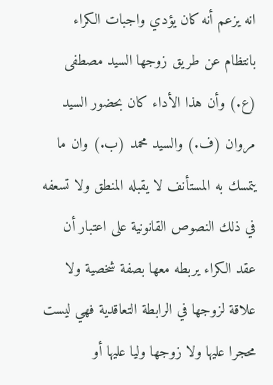انه يزعم أنه كان يؤدي واجبات الكراء بانتظام عن طريق زوجها السيد مصطفى (ع.) وأن هذا الأداء كان بحضور السيد مروان (ف.) والسيد محمد (ب.) وان ما يتمسك به المستأنف لا يقبله المنطق ولا تسعفه في ذلك النصوص القانونية على اعتبار أن عقد الكراء يربطه معها بصفة شخصية ولا علاقة لزوجها في الرابطة التعاقدية فهي ليست محجرا عليها ولا زوجها وليا عليها أو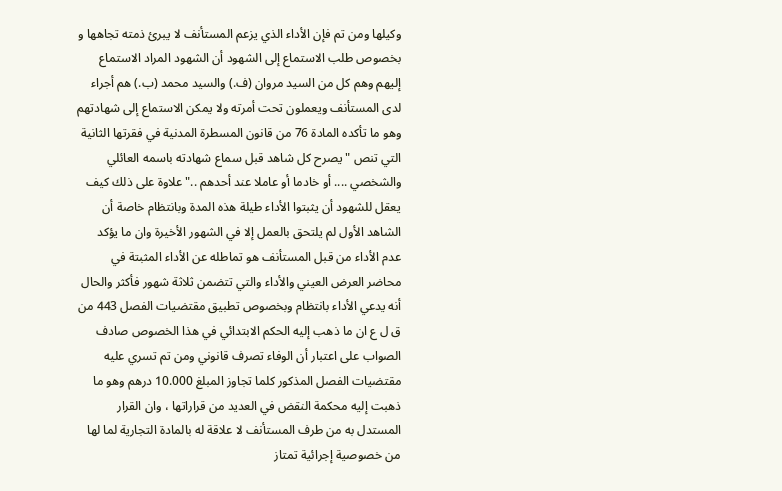وكيلها ومن تم فإن الأداء الذي يزعم المستأنف لا يبرئ ذمته تجاهها و بخصوص طلب الاستماع إلى الشهود أن الشهود المراد الاستماع إليهم وهم كل من السيد مروان (ف.) والسيد محمد (ب.) هم أجراء لدى المستأنف ويعملون تحت أمرته ولا يمكن الاستماع إلى شهادتهم وهو ما تأكده المادة 76 من قانون المسطرة المدنية في فقرتها الثانية التي تنص " يصرح كل شاهد قبل سماع شهادته باسمه العائلي والشخصي .... أو خادما أو عاملا عند أحدهم .." علاوة على ذلك كيف يعقل للشهود أن يثبتوا الأداء طيلة هذه المدة وبانتظام خاصة أن الشاهد الأول لم يلتحق بالعمل إلا في الشهور الأخيرة وان ما يؤكد عدم الأداء من قبل المستأنف هو تماطله عن الأداء المثبتة في محاضر العرض العيني والأداء والتي تتضمن ثلاثة شهور فأكثر والحال أنه يدعي الأداء بانتظام وبخصوص تطبيق مقتضيات الفصل 443 من ق ل ع ان ما ذهب إليه الحكم الابتدائي في هذا الخصوص صادف الصواب على اعتبار أن الوفاء تصرف قانوني ومن تم تسري عليه مقتضيات الفصل المذكور كلما تجاوز المبلغ 10.000 درهم وهو ما ذهبت إليه محكمة النقض في العديد من قراراتها ، وان القرار المستدل به من طرف المستأنف لا علاقة له بالمادة التجارية لما لها من خصوصية إجرائية تمتاز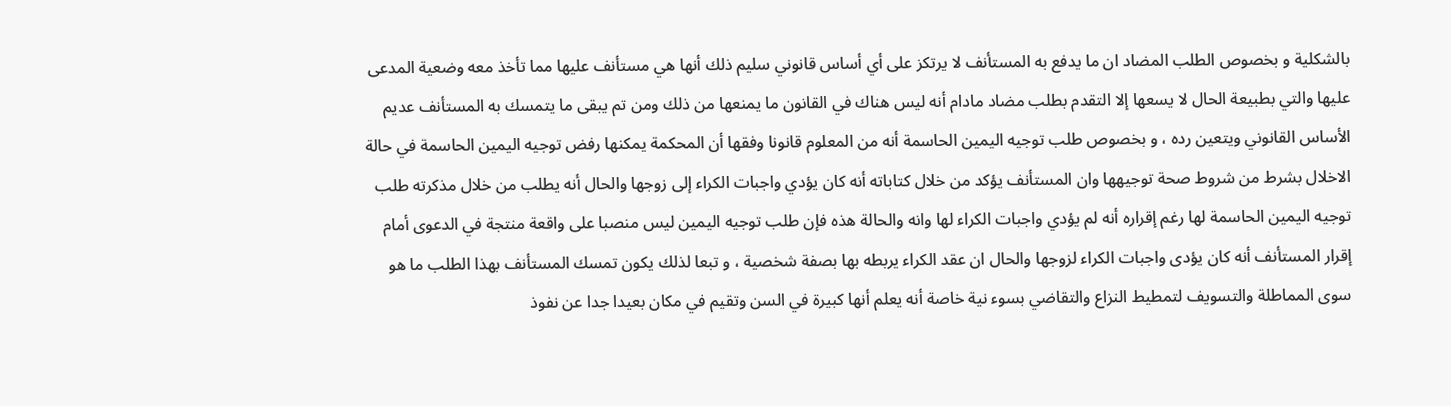بالشكلية و بخصوص الطلب المضاد ان ما يدفع به المستأنف لا يرتكز على أي أساس قانوني سليم ذلك أنها هي مستأنف عليها مما تأخذ معه وضعية المدعى عليها والتي بطبيعة الحال لا يسعها إلا التقدم بطلب مضاد مادام أنه ليس هناك في القانون ما يمنعها من ذلك ومن تم يبقى ما يتمسك به المستأنف عديم الأساس القانوني ويتعين رده ، و بخصوص طلب توجيه اليمين الحاسمة أنه من المعلوم قانونا وفقها أن المحكمة يمكنها رفض توجيه اليمين الحاسمة في حالة الاخلال بشرط من شروط صحة توجيهها وان المستأنف يؤكد من خلال كتاباته أنه كان يؤدي واجبات الكراء إلى زوجها والحال أنه يطلب من خلال مذكرته طلب توجيه اليمين الحاسمة لها رغم إقراره أنه لم يؤدي واجبات الكراء لها وانه والحالة هذه فإن طلب توجيه اليمين ليس منصبا على واقعة منتجة في الدعوى أمام إقرار المستأنف أنه كان يؤدى واجبات الكراء لزوجها والحال ان عقد الكراء يربطه بها بصفة شخصية ، و تبعا لذلك يكون تمسك المستأنف بهذا الطلب ما هو سوى المماطلة والتسويف لتمطيط النزاع والتقاضي بسوء نية خاصة أنه يعلم أنها كبيرة في السن وتقيم في مكان بعيدا جدا عن نفوذ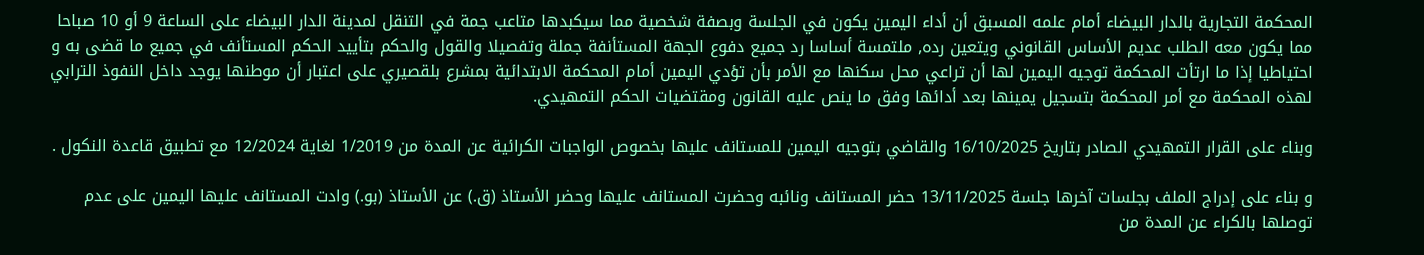المحكمة التجارية بالدار البيضاء أمام علمه المسبق أن أداء اليمين يكون في الجلسة وبصفة شخصية مما سيكبدها متاعب جمة في التنقل لمدينة الدار البيضاء على الساعة 9 أو 10 صباحا مما يكون معه الطلب عديم الأساس القانوني ويتعين رده, ملتمسة أساسا رد جميع دفوع الجهة المستأنفة جملة وتفصيلا والقول والحكم بتأييد الحكم المستأنف في جميع ما قضى به و احتياطيا إذا ما ارتأت المحكمة توجيه اليمين لها أن تراعي محل سكنها مع الأمر بأن تؤدي اليمين أمام المحكمة الابتدائية بمشرع بلقصيري على اعتبار أن موطنها يوجد داخل النفوذ الترابي لهذه المحكمة مع أمر المحكمة بتسجيل يمينها بعد أدائها وفق ما ينص عليه القانون ومقتضيات الحكم التمهيدي.

وبناء على القرار التمهيدي الصادر بتاريخ 16/10/2025 والقاضي بتوجيه اليمين للمستانف عليها بخصوص الواجبات الكرائية عن المدة من 1/2019 لغاية 12/2024 مع تطبيق قاعدة النكول .

و بناء على إدراج الملف بجلسات آخرها جلسة 13/11/2025 حضر المستانف ونائبه وحضرت المستانف عليها وحضر الأستاذ (ق.) عن الأستاذ (بو.) وادت المستانف عليها اليمين على عدم توصلها بالكراء عن المدة من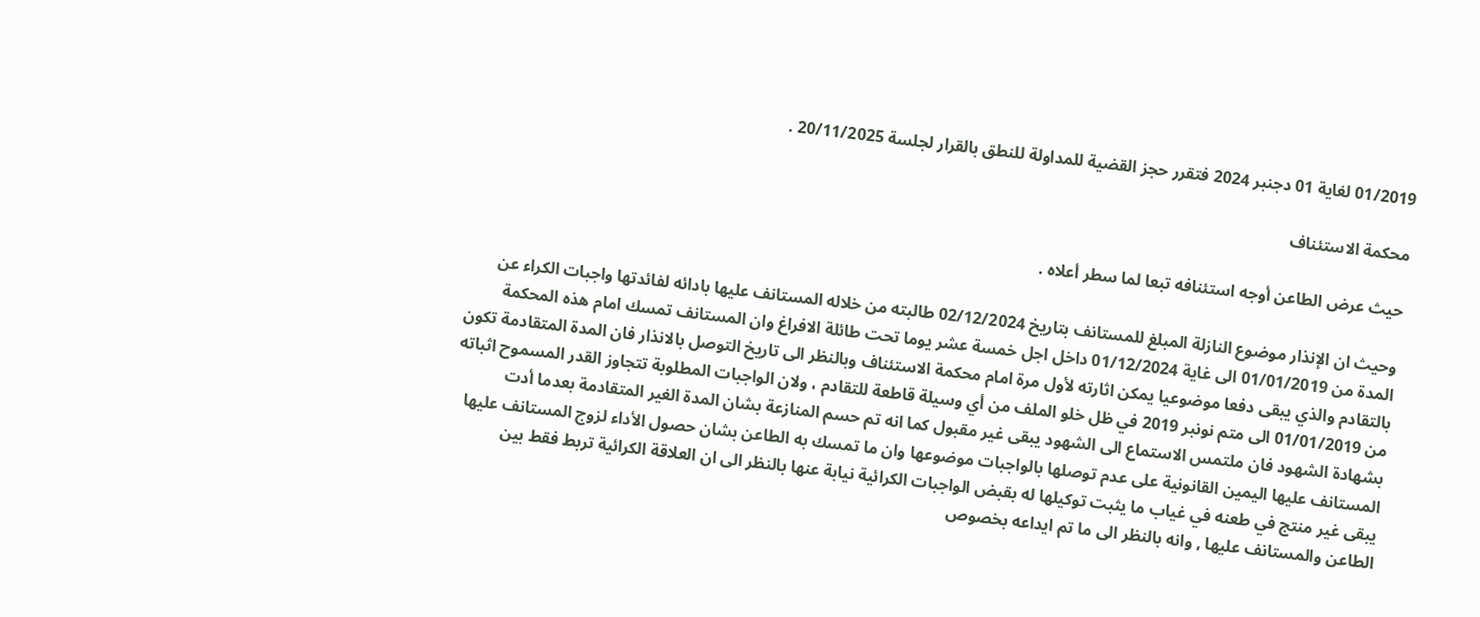01/2019 لغاية 01 دجنبر 2024 فتقرر حجز القضية للمداولة للنطق بالقرار لجلسة 20/11/2025 .

محكمة الاستئناف

حيث عرض الطاعن أوجه استئنافه تبعا لما سطر أعلاه .

وحيث ان الإنذار موضوع النازلة المبلغ للمستانف بتاريخ 02/12/2024 طالبته من خلاله المستانف عليها بادائه لفائدتها واجبات الكراء عن المدة من 01/01/2019 الى غاية 01/12/2024 داخل اجل خمسة عشر يوما تحت طائلة الافراغ وان المستانف تمسك امام هذه المحكمة بالتقادم والذي يبقى دفعا موضوعيا يمكن اثارته لأول مرة امام محكمة الاستئناف وبالنظر الى تاريخ التوصل بالانذار فان المدة المتقادمة تكون من 01/01/2019 الى متم نونبر 2019 في ظل خلو الملف من أي وسيلة قاطعة للتقادم ، ولان الواجبات المطلوبة تتجاوز القدر المسموح اثباته بشهادة الشهود فان ملتمس الاستماع الى الشهود يبقى غير مقبول كما انه تم حسم المنازعة بشان المدة الغير المتقادمة بعدما أدت المستانف عليها اليمين القانونية على عدم توصلها بالواجبات موضوعها وان ما تمسك به الطاعن بشان حصول الأداء لزوج المستانف عليها يبقى غير منتج في طعنه في غياب ما يثبت توكيلها له بقبض الواجبات الكرائية نيابة عنها بالنظر الى ان العلاقة الكرائية تربط فقط بين الطاعن والمستانف عليها , وانه بالنظر الى ما تم ايداعه بخصوص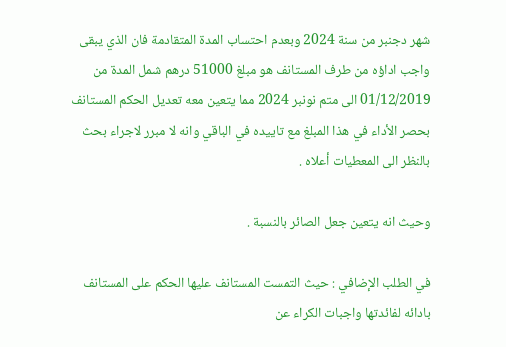شهر دجنبر من سنة 2024 وبعدم احتساب المدة المتقادمة فان الذي يبقى واجب اداؤه من طرف المستانف هو مبلغ 51000 درهم شمل المدة من 01/12/2019 الى متم نونبر 2024 مما يتعين معه تعديل الحكم المستانف بحصر الأداء في هذا المبلغ مع تاييده في الباقي وانه لا مبرر لاجراء بحث بالنظر الى المعطيات أعلاه .

وحيث انه يتعين جعل الصائر بالنسبة .

في الطلب الإضافي : حيث التمست المستانف عليها الحكم على المستانف بادائه لفائدتها واجبات الكراء عن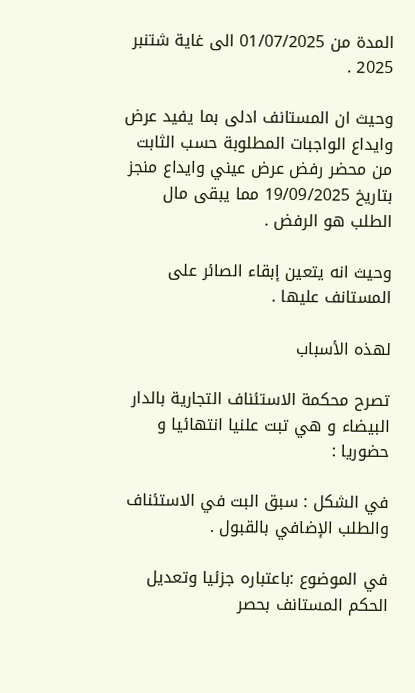المدة من 01/07/2025 الى غاية شتنبر 2025 .

وحيث ان المستانف ادلى بما يفيد عرض وايداع الواجبات المطلوبة حسب الثابت من محضر رفض عرض عيني وايداع منجز بتاريخ 19/09/2025 مما يبقى مال الطلب هو الرفض .

وحيث انه يتعين إبقاء الصائر على المستانف عليها .

لهذه الأسباب

تصرح محكمة الاستئناف التجارية بالدار البيضاء و هي تبت علنيا انتهائيا و حضوريا :

في الشكل : سبق البت في الاستئناف والطلب الإضافي بالقبول .

في الموضوع :باعتباره جزئيا وتعديل الحكم المستانف بحصر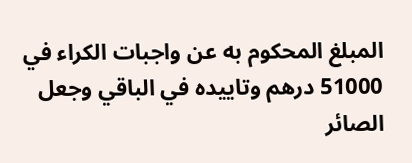المبلغ المحكوم به عن واجبات الكراء في 51000 درهم وتاييده في الباقي وجعل الصائر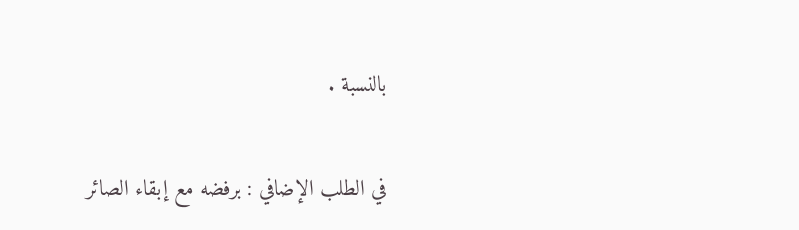بالنسبة .

في الطلب الإضافي : برفضه مع إبقاء الصائر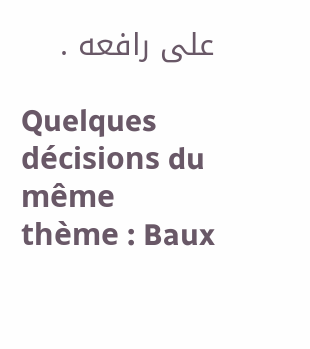على رافعه .

Quelques décisions du même thème : Baux